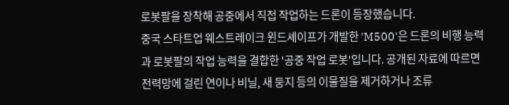로봇팔을 장착해 공중에서 직접 작업하는 드론이 등장했습니다.
중국 스타트업 웨스트레이크 윈드셰이프가 개발한 'M500'은 드론의 비행 능력과 로봇팔의 작업 능력을 결합한 '공중 작업 로봇'입니다. 공개된 자료에 따르면 전력망에 걸린 연이나 비닐, 새 둥지 등의 이물질을 제거하거나 조류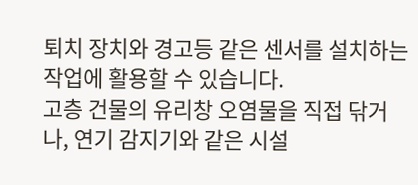퇴치 장치와 경고등 같은 센서를 설치하는 작업에 활용할 수 있습니다.
고층 건물의 유리창 오염물을 직접 닦거나, 연기 감지기와 같은 시설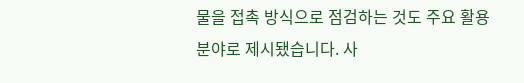물을 접촉 방식으로 점검하는 것도 주요 활용 분야로 제시됐습니다. 사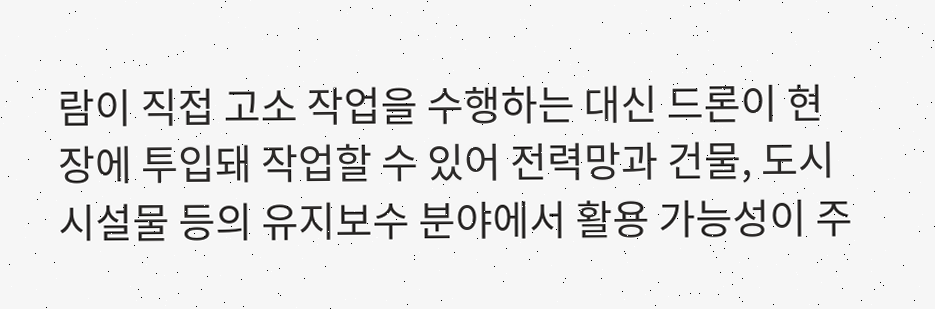람이 직접 고소 작업을 수행하는 대신 드론이 현장에 투입돼 작업할 수 있어 전력망과 건물, 도시 시설물 등의 유지보수 분야에서 활용 가능성이 주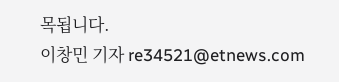목됩니다.
이창민 기자 re34521@etnews.com